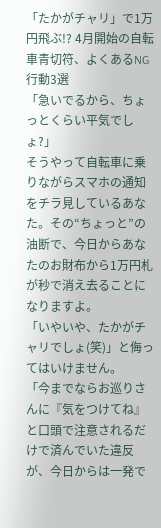「たかがチャリ」で1万円飛ぶ!? 4月開始の自転車青切符、よくあるNG行動3選
「急いでるから、ちょっとくらい平気でしょ?」
そうやって自転車に乗りながらスマホの通知をチラ見しているあなた。その“ちょっと”の油断で、今日からあなたのお財布から1万円札が秒で消え去ることになりますよ。
「いやいや、たかがチャリでしょ(笑)」と侮ってはいけません。
「今までならお巡りさんに『気をつけてね』と口頭で注意されるだけで済んでいた違反が、今日からは一発で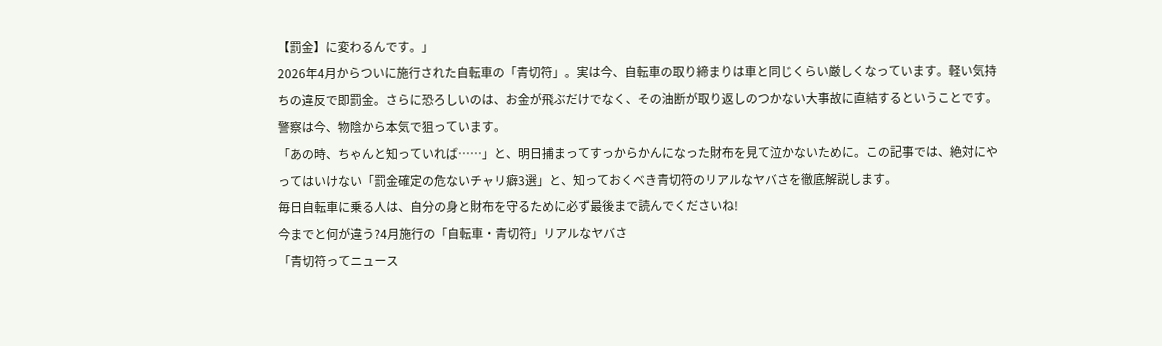【罰金】に変わるんです。」
2026年4月からついに施行された自転車の「青切符」。実は今、自転車の取り締まりは車と同じくらい厳しくなっています。軽い気持ちの違反で即罰金。さらに恐ろしいのは、お金が飛ぶだけでなく、その油断が取り返しのつかない大事故に直結するということです。
警察は今、物陰から本気で狙っています。
「あの時、ちゃんと知っていれば……」と、明日捕まってすっからかんになった財布を見て泣かないために。この記事では、絶対にやってはいけない「罰金確定の危ないチャリ癖3選」と、知っておくべき青切符のリアルなヤバさを徹底解説します。
毎日自転車に乗る人は、自分の身と財布を守るために必ず最後まで読んでくださいね!
今までと何が違う?4月施行の「自転車・青切符」リアルなヤバさ
「青切符ってニュース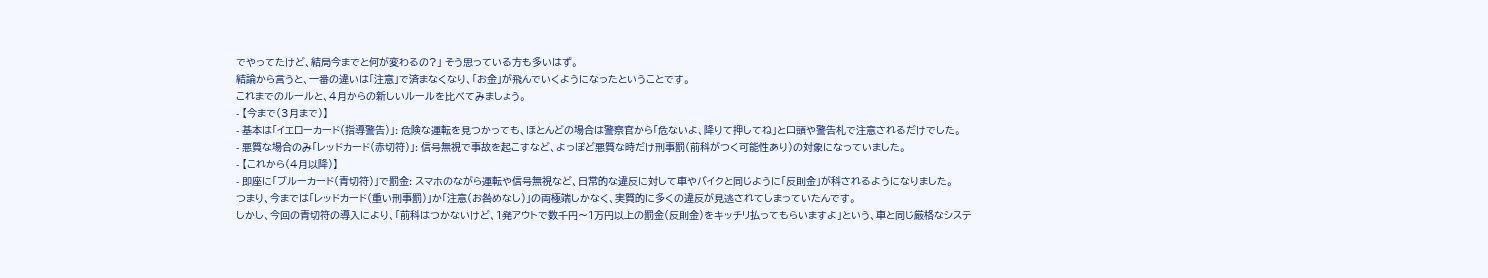でやってたけど、結局今までと何が変わるの?」 そう思っている方も多いはず。
結論から言うと、一番の違いは「注意」で済まなくなり、「お金」が飛んでいくようになったということです。
これまでのルールと、4月からの新しいルールを比べてみましょう。
- 【今まで(3月まで)】
- 基本は「イエローカード(指導警告)」: 危険な運転を見つかっても、ほとんどの場合は警察官から「危ないよ、降りて押してね」と口頭や警告札で注意されるだけでした。
- 悪質な場合のみ「レッドカード(赤切符)」: 信号無視で事故を起こすなど、よっぽど悪質な時だけ刑事罰(前科がつく可能性あり)の対象になっていました。
- 【これから(4月以降)】
- 即座に「ブルーカード(青切符)」で罰金: スマホのながら運転や信号無視など、日常的な違反に対して車やバイクと同じように「反則金」が科されるようになりました。
つまり、今までは「レッドカード(重い刑事罰)」か「注意(お咎めなし)」の両極端しかなく、実質的に多くの違反が見逃されてしまっていたんです。
しかし、今回の青切符の導入により、「前科はつかないけど、1発アウトで数千円〜1万円以上の罰金(反則金)をキッチリ払ってもらいますよ」という、車と同じ厳格なシステ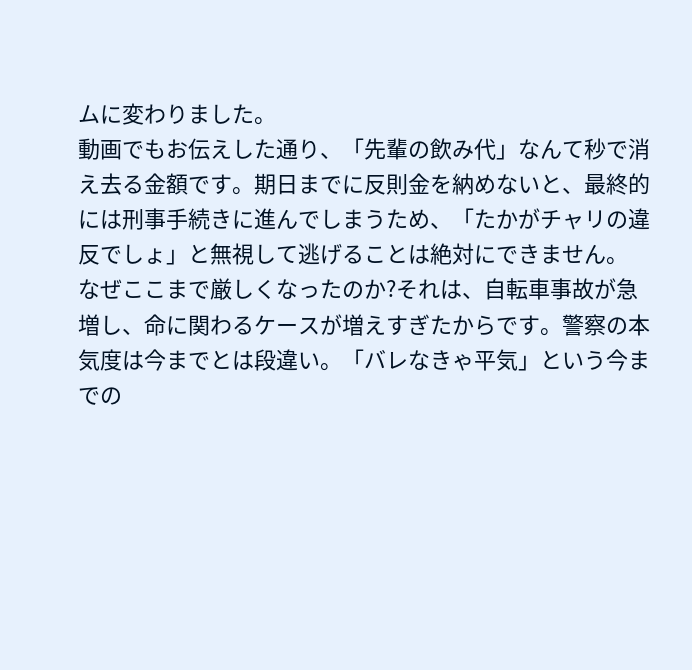ムに変わりました。
動画でもお伝えした通り、「先輩の飲み代」なんて秒で消え去る金額です。期日までに反則金を納めないと、最終的には刑事手続きに進んでしまうため、「たかがチャリの違反でしょ」と無視して逃げることは絶対にできません。
なぜここまで厳しくなったのか?それは、自転車事故が急増し、命に関わるケースが増えすぎたからです。警察の本気度は今までとは段違い。「バレなきゃ平気」という今までの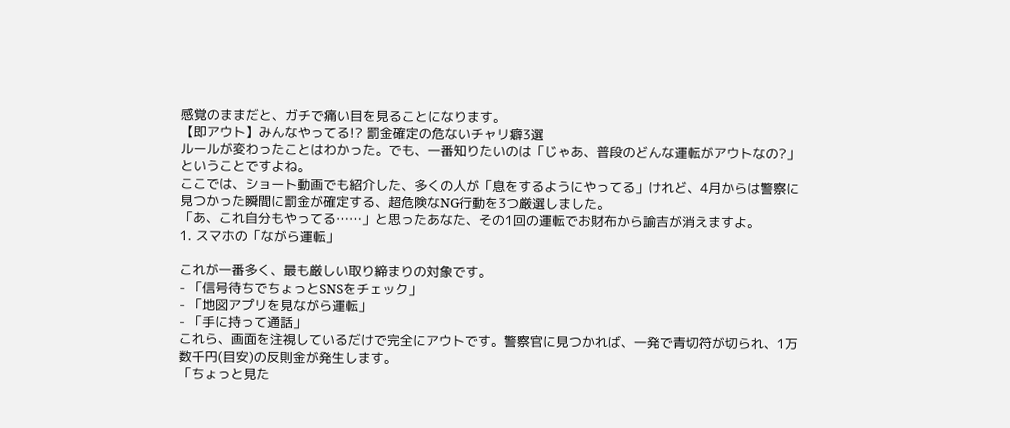感覚のままだと、ガチで痛い目を見ることになります。
【即アウト】みんなやってる!? 罰金確定の危ないチャリ癖3選
ルールが変わったことはわかった。でも、一番知りたいのは「じゃあ、普段のどんな運転がアウトなの?」ということですよね。
ここでは、ショート動画でも紹介した、多くの人が「息をするようにやってる」けれど、4月からは警察に見つかった瞬間に罰金が確定する、超危険なNG行動を3つ厳選しました。
「あ、これ自分もやってる……」と思ったあなた、その1回の運転でお財布から諭吉が消えますよ。
1. スマホの「ながら運転」

これが一番多く、最も厳しい取り締まりの対象です。
- 「信号待ちでちょっとSNSをチェック」
- 「地図アプリを見ながら運転」
- 「手に持って通話」
これら、画面を注視しているだけで完全にアウトです。警察官に見つかれば、一発で青切符が切られ、1万数千円(目安)の反則金が発生します。
「ちょっと見た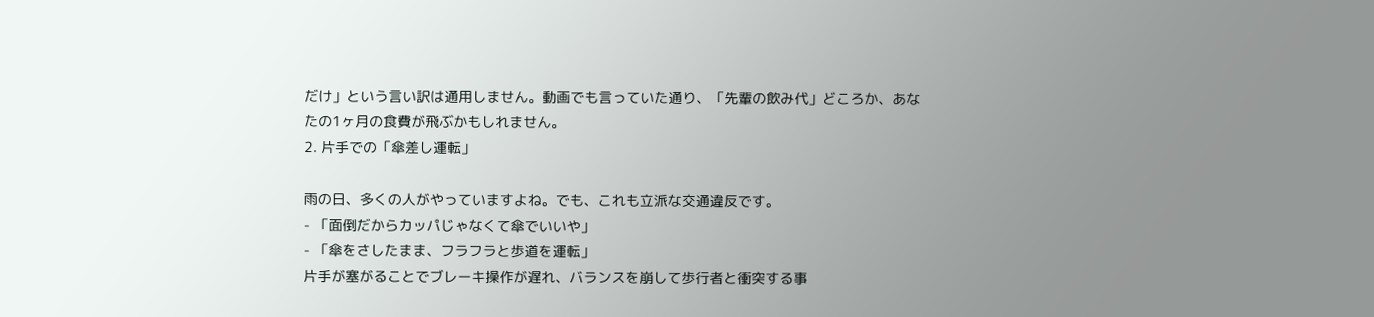だけ」という言い訳は通用しません。動画でも言っていた通り、「先輩の飲み代」どころか、あなたの1ヶ月の食費が飛ぶかもしれません。
2. 片手での「傘差し運転」

雨の日、多くの人がやっていますよね。でも、これも立派な交通違反です。
- 「面倒だからカッパじゃなくて傘でいいや」
- 「傘をさしたまま、フラフラと歩道を運転」
片手が塞がることでブレーキ操作が遅れ、バランスを崩して歩行者と衝突する事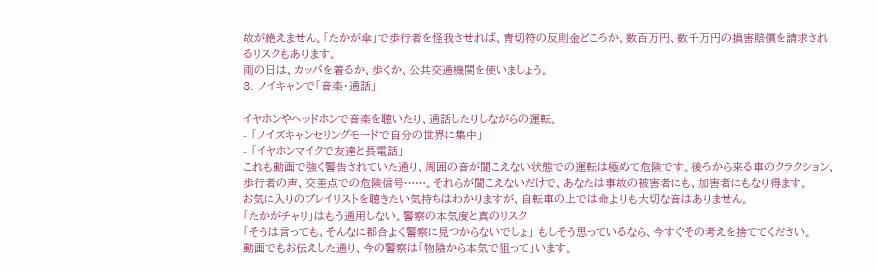故が絶えません。「たかが傘」で歩行者を怪我させれば、青切符の反則金どころか、数百万円、数千万円の損害賠償を請求されるリスクもあります。
雨の日は、カッパを着るか、歩くか、公共交通機関を使いましょう。
3. ノイキャンで「音楽・通話」

イヤホンやヘッドホンで音楽を聴いたり、通話したりしながらの運転。
- 「ノイズキャンセリングモードで自分の世界に集中」
- 「イヤホンマイクで友達と長電話」
これも動画で強く警告されていた通り、周囲の音が聞こえない状態での運転は極めて危険です。後ろから来る車のクラクション、歩行者の声、交差点での危険信号……。それらが聞こえないだけで、あなたは事故の被害者にも、加害者にもなり得ます。
お気に入りのプレイリストを聴きたい気持ちはわかりますが、自転車の上では命よりも大切な音はありません。
「たかがチャリ」はもう通用しない。警察の本気度と真のリスク
「そうは言っても、そんなに都合よく警察に見つからないでしょ」 もしそう思っているなら、今すぐその考えを捨ててください。
動画でもお伝えした通り、今の警察は「物陰から本気で狙って」います。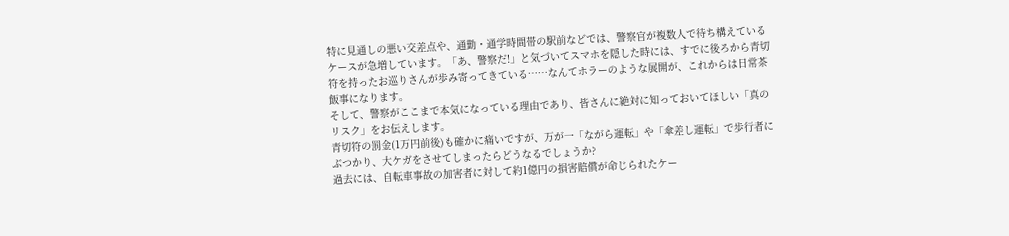特に見通しの悪い交差点や、通勤・通学時間帯の駅前などでは、警察官が複数人で待ち構えているケースが急増しています。「あ、警察だ!」と気づいてスマホを隠した時には、すでに後ろから青切符を持ったお巡りさんが歩み寄ってきている……なんてホラーのような展開が、これからは日常茶飯事になります。
そして、警察がここまで本気になっている理由であり、皆さんに絶対に知っておいてほしい「真のリスク」をお伝えします。
青切符の罰金(1万円前後)も確かに痛いですが、万が一「ながら運転」や「傘差し運転」で歩行者にぶつかり、大ケガをさせてしまったらどうなるでしょうか?
過去には、自転車事故の加害者に対して約1億円の損害賠償が命じられたケー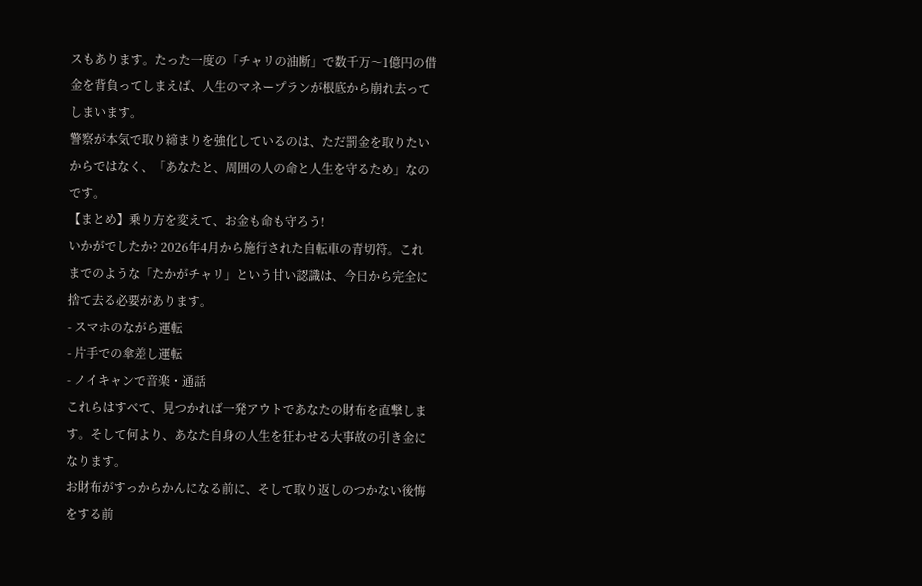スもあります。たった一度の「チャリの油断」で数千万〜1億円の借金を背負ってしまえば、人生のマネープランが根底から崩れ去ってしまいます。
警察が本気で取り締まりを強化しているのは、ただ罰金を取りたいからではなく、「あなたと、周囲の人の命と人生を守るため」なのです。
【まとめ】乗り方を変えて、お金も命も守ろう!
いかがでしたか? 2026年4月から施行された自転車の青切符。これまでのような「たかがチャリ」という甘い認識は、今日から完全に捨て去る必要があります。
- スマホのながら運転
- 片手での傘差し運転
- ノイキャンで音楽・通話
これらはすべて、見つかれば一発アウトであなたの財布を直撃します。そして何より、あなた自身の人生を狂わせる大事故の引き金になります。
お財布がすっからかんになる前に、そして取り返しのつかない後悔をする前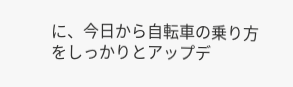に、今日から自転車の乗り方をしっかりとアップデ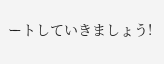ートしていきましょう!